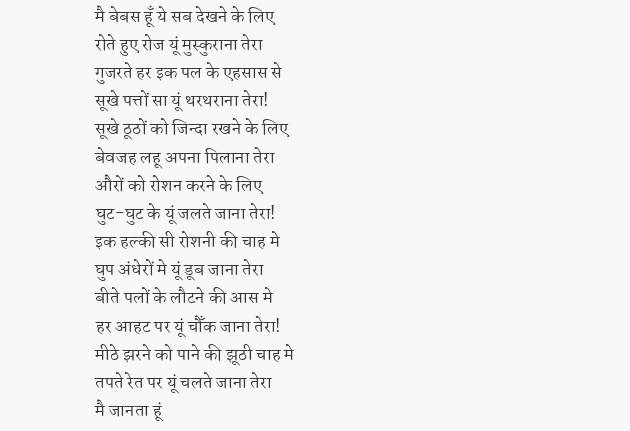मै बेबस हूँ ये सब देखने के लिए
रोते हुए रोज यूं मुस्कुराना तेरा
गुजरते हर इक पल के एहसास से
सूखे पत्तों सा यूं थरथराना तेरा!
सूखे ठूठों को जिन्दा रखने के लिए
बेवजह लहू अपना पिलाना तेरा
औरों को रोशन करने के लिए
घुट-घुट के यूं जलते जाना तेरा!
इक हल्की सी रोशनी की चाह मे
घुप अंधेरों मे यूं डूब जाना तेरा
बीते पलों के लौटने की आस मे
हर आहट पर यूं चौँक जाना तेरा!
मीठे झरने को पाने की झूठी चाह मे
तपते रेत पर यूं चलते जाना तेरा
मै जानता हूं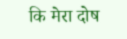कि मेरा दोष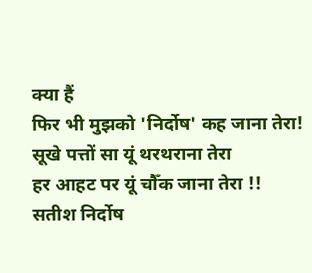क्या हैं
फिर भी मुझको 'निर्दोष' कह जाना तेरा!
सूखे पत्तों सा यूं थरथराना तेरा
हर आहट पर यूं चौँक जाना तेरा !!
सतीश निर्दोष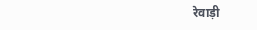रेवाड़ी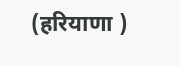(हरियाणा )